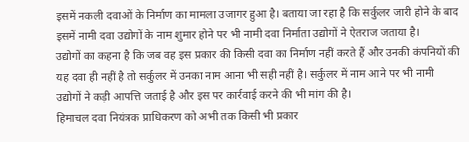इसमें नकली दवाओं के निर्माण का मामला उजागर हुआ है। बताया जा रहा है कि सर्कुलर जारी होने के बाद इसमें नामी दवा उद्योगों के नाम शुमार होने पर भी नामी दवा निर्माता उद्योगों ने ऐतराज जताया है।
उद्योगों का कहना है कि जब वह इस प्रकार की किसी दवा का निर्माण नहीं करते हैं और उनकी कंपनियों की यह दवा ही नहीं है तो सर्कुलर में उनका नाम आना भी सही नहीं है। सर्कुलर में नाम आने पर भी नामी उद्योगों ने कड़ी आपत्ति जताई है और इस पर कार्रवाई करने की भी मांग की है।
हिमाचल दवा नियंत्रक प्राधिकरण को अभी तक किसी भी प्रकार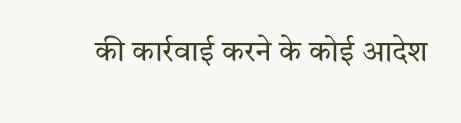की कार्रवाई करने के कोई आदेश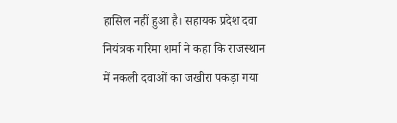हासिल नहीं हुआ है। सहायक प्रदेश दवा नियंत्रक गरिमा शर्मा ने कहा कि राजस्थान में नकली दवाओं का जखीरा पकड़ा गया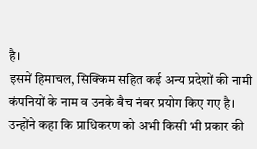है।
इसमें हिमाचल, सिक्किम सहित कई अन्य प्रदेशों की नामी कंपनियों के नाम व उनके बैच नंबर प्रयोग किए गए है। उन्होंने कहा कि प्राधिकरण को अभी किसी भी प्रकार की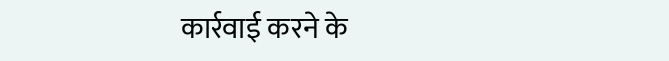कार्रवाई करने के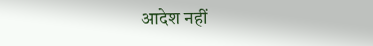आदेश नहीं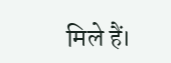मिले हैं।